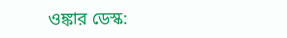ওঙ্কার ডেস্ক: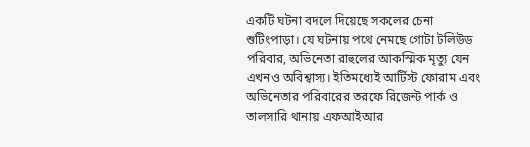একটি ঘটনা বদলে দিয়েছে সকলের চেনা শুটিংপাড়া। যে ঘটনায় পথে নেমছে গোটা টলিউড পরিবার, অভিনেতা রাহুলের আকস্মিক মৃত্যু যেন এখনও অবিশ্বাস্য। ইতিমধ্যেই আর্টিস্ট ফোরাম এবং অভিনেতার পরিবারের তরফে রিজেন্ট পার্ক ও তালসারি থানায় এফআইআর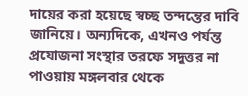দায়ের করা হয়েছে স্বচ্ছ তন্দন্তের দাবি জানিয়ে। অন্যদিকে, এখনও পর্যন্ত প্রযোজনা সংস্থার তরফে সদুত্তর না পাওয়ায় মঙ্গলবার থেকে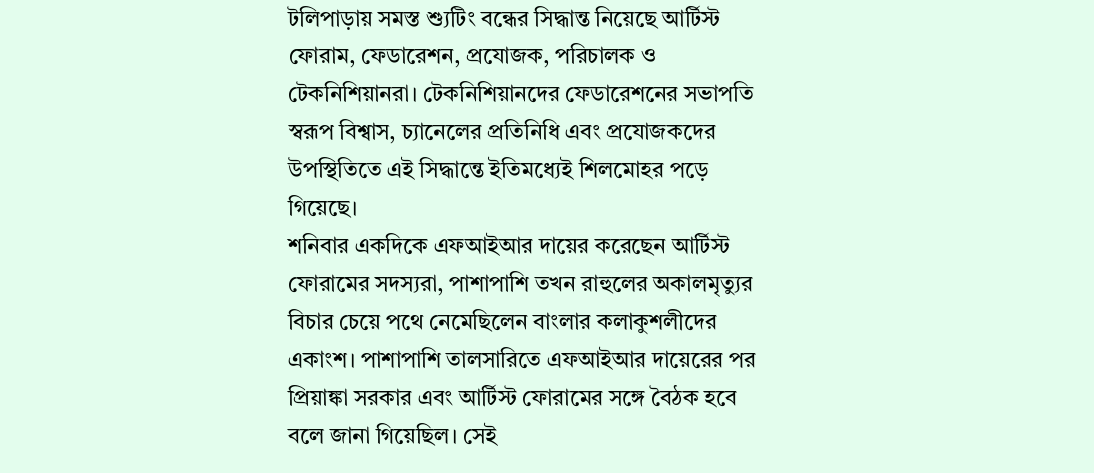টলিপাড়ায় সমস্ত শ্যুটিং বন্ধের সিদ্ধান্ত নিয়েছে আর্টিস্ট ফোরাম, ফেডারেশন, প্রযোজক, পরিচালক ও টেকনিশিয়ানরা। টেকনিশিয়ানদের ফেডারেশনের সভাপতি স্বরূপ বিশ্বাস, চ্যানেলের প্রতিনিধি এবং প্রযোজকদের উপস্থিতিতে এই সিদ্ধান্তে ইতিমধ্যেই শিলমোহর পড়ে গিয়েছে।
শনিবার একদিকে এফআইআর দায়ের করেছেন আর্টিস্ট ফোরামের সদস্যরা, পাশাপাশি তখন রাহুলের অকালমৃত্যুর বিচার চেয়ে পথে নেমেছিলেন বাংলার কলাকুশলীদের একাংশ। পাশাপাশি তালসারিতে এফআইআর দায়েরের পর প্রিয়াঙ্কা সরকার এবং আর্টিস্ট ফোরামের সঙ্গে বৈঠক হবে বলে জানা গিয়েছিল। সেই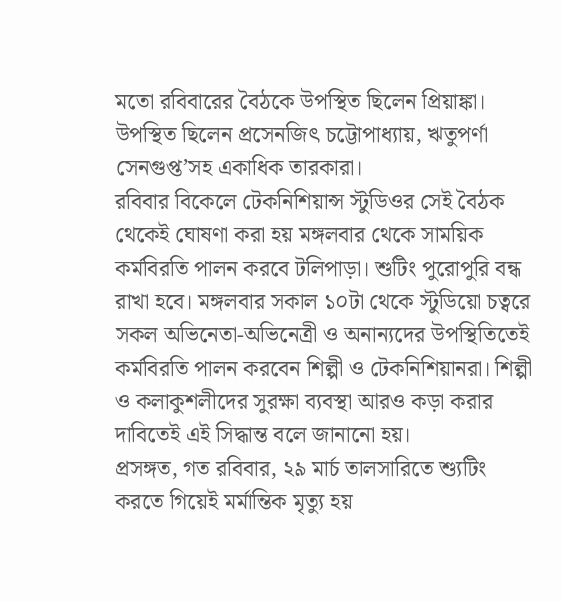মতো রবিবারের বৈঠকে উপস্থিত ছিলেন প্রিয়াঙ্কা। উপস্থিত ছিলেন প্রসেনজিৎ চট্টোপাধ্যায়, ঋতুপর্ণা সেনগুপ্ত’সহ একাধিক তারকারা।
রবিবার বিকেলে টেকনিশিয়ান্স স্টুডিওর সেই বৈঠক থেকেই ঘোষণা করা হয় মঙ্গলবার থেকে সাময়িক কর্মবিরতি পালন করবে টলিপাড়া। শুটিং পুরোপুরি বন্ধ রাখা হবে। মঙ্গলবার সকাল ১০টা থেকে স্টুডিয়ো চত্বরে সকল অভিনেতা-অভিনেত্রী ও অনান্যদের উপস্থিতিতেই কর্মবিরতি পালন করবেন শিল্পী ও টেকনিশিয়ানরা। শিল্পী ও কলাকুশলীদের সুরক্ষা ব্যবস্থা আরও কড়া করার দাবিতেই এই সিদ্ধান্ত বলে জানানো হয়।
প্রসঙ্গত, গত রবিবার, ২৯ মার্চ তালসারিতে শ্যুটিং করতে গিয়েই মর্মান্তিক মৃত্যু হয়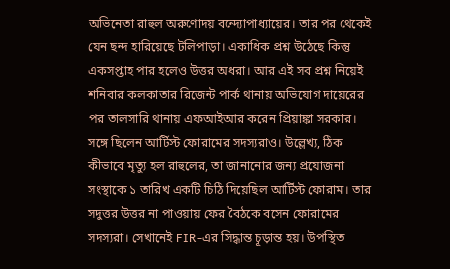অভিনেতা রাহুল অরুণোদয় বন্দ্যোপাধ্যায়ের। তার পর থেকেই যেন ছন্দ হারিয়েছে টলিপাড়া। একাধিক প্রশ্ন উঠেছে কিন্তু একসপ্তাহ পার হলেও উত্তর অধরা। আর এই সব প্রশ্ন নিয়েই শনিবার কলকাতার রিজেন্ট পার্ক থানায় অভিযোগ দায়েরের পর তালসারি থানায় এফআইআর করেন প্রিয়াঙ্কা সরকার। সঙ্গে ছিলেন আর্টিস্ট ফোরামের সদস্যরাও। উল্লেখ্য, ঠিক কীভাবে মৃত্যু হল রাহুলের, তা জানানোর জন্য প্রযোজনা সংস্থাকে ১ তারিখ একটি চিঠি দিয়েছিল আর্টিস্ট ফোরাম। তার সদুত্তর উত্তর না পাওয়ায় ফের বৈঠকে বসেন ফোরামের সদস্যরা। সেখানেই FIR-এর সিদ্ধান্ত চূড়ান্ত হয়। উপস্থিত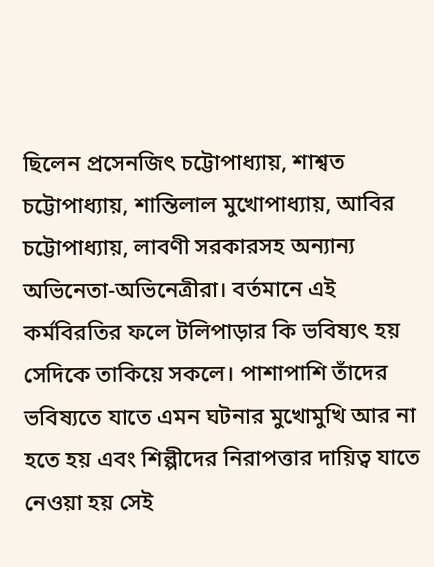ছিলেন প্রসেনজিৎ চট্টোপাধ্যায়, শাশ্বত চট্টোপাধ্যায়, শান্তিলাল মুখোপাধ্যায়, আবির চট্টোপাধ্যায়, লাবণী সরকারসহ অন্যান্য অভিনেতা-অভিনেত্রীরা। বর্তমানে এই কর্মবিরতির ফলে টলিপাড়ার কি ভবিষ্যৎ হয় সেদিকে তাকিয়ে সকলে। পাশাপাশি তাঁদের ভবিষ্যতে যাতে এমন ঘটনার মুখোমুখি আর না হতে হয় এবং শিল্পীদের নিরাপত্তার দায়িত্ব যাতে নেওয়া হয় সেই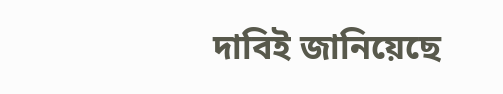দাবিই জানিয়েছে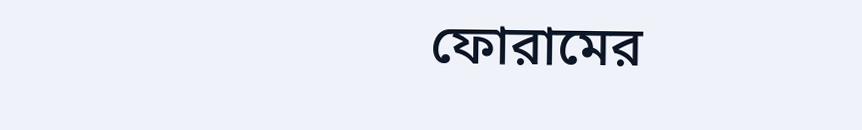ফোরামের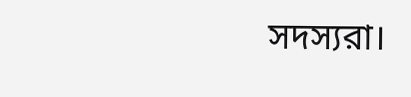সদস্যরা।